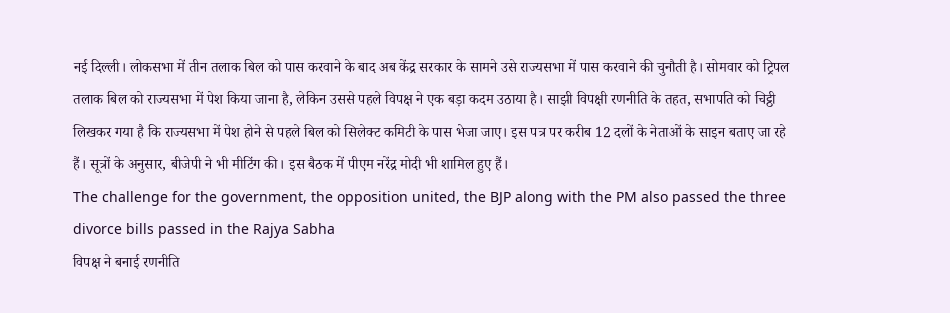नई दिल्ली। लोकसभा में तीन तलाक बिल को पास करवाने के बाद अब केंद्र सरकार के सामने उसे राज्यसभा में पास करवाने की चुनौती है। सोमवार को ट्रिपल तलाक बिल को राज्यसभा में पेश किया जाना है, लेकिन उससे पहले विपक्ष ने एक बड़ा कदम उठाया है। साझी विपक्षी रणनीति के तहत, सभापति को चिट्ठी लिखकर गया है कि राज्यसभा में पेश होने से पहले बिल को सिलेक्ट कमिटी के पास भेजा जाए। इस पत्र पर करीब 12 दलों के नेताओं के साइन बताए जा रहे हैं। सूत्रों के अनुसार, बीजेपी ने भी मीटिंग की। इस बैठक में पीएम नरेंद्र मोदी भी शामिल हुए हैं।
The challenge for the government, the opposition united, the BJP along with the PM also passed the three divorce bills passed in the Rajya Sabha
विपक्ष ने बनाई रणनीति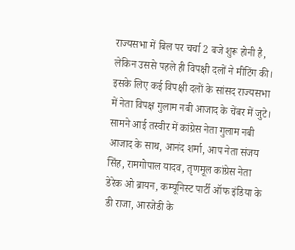राज्यसभा में बिल पर चर्चा 2 बजे शुरू होनी है, लेकिन उससे पहले ही विपक्षी दलों ने मीटिंग की। इसके लिए कई विपक्षी दलों के सांसद राज्यसभा में नेता विपक्ष गुलाम नबी आजाद के चेंबर में जुटे। सामने आई तस्वीर में कांग्रेस नेता गुलाम नबी आजाद के साथ, आनंद शर्मा, आप नेता संजय सिंह, रामगोपाल यादव, तृणमूल कांग्रेस नेता डेरेक ओ ब्रायन, कम्यूनिस्ट पार्टी ऑफ इंडिया के डी राजा, आरजेडी के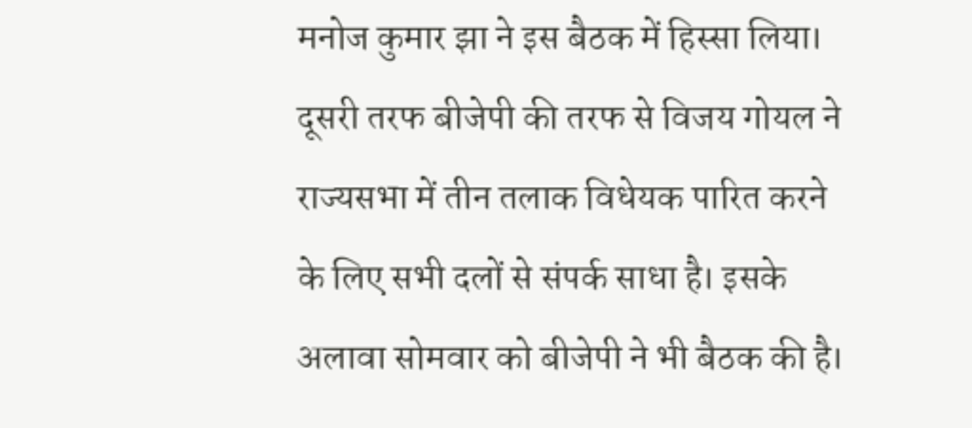मनोज कुमार झा ने इस बैठक में हिस्सा लिया।
दूसरी तरफ बीजेपी की तरफ से विजय गोयल ने राज्यसभा में तीन तलाक विधेयक पारित करने के लिए सभी दलों से संपर्क साधा है। इसके अलावा सोमवार को बीजेपी ने भी बैठक की है।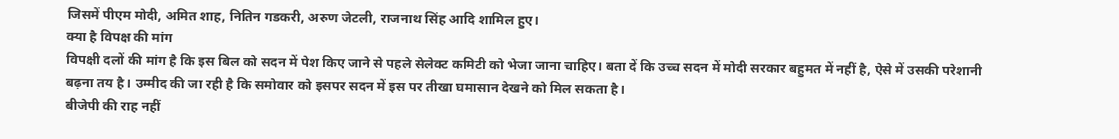जिसमें पीएम मोदी, अमित शाह, नितिन गडकरी, अरुण जेटली, राजनाथ सिंह आदि शामिल हुए।
क्या है विपक्ष की मांग
विपक्षी दलों की मांग है कि इस बिल को सदन में पेश किए जाने से पहले सेलेक्ट कमिटी को भेजा जाना चाहिए। बता दें कि उच्च सदन में मोदी सरकार बहुमत में नहीं है, ऐसे में उसकी परेशानी बढ़ना तय है। उम्मीद की जा रही है कि समोवार को इसपर सदन में इस पर तीखा घमासान देखने को मिल सकता है।
बीजेपी की राह नहीं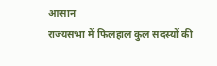आसान
राज्यसभा में फिलहाल कुल सदस्यों की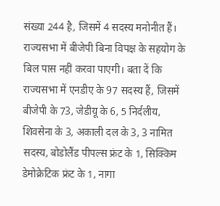संख्या 244 है, जिसमें 4 सदस्य मनोनीत हैं। राज्यसभा में बीजेपी बिना विपक्ष के सहयोग के बिल पास नहीं करवा पाएगी। बता दें कि राज्यसभा में एनडीए के 97 सदस्य हैं, जिसमें बीजेपी के 73, जेडीयू के 6, 5 निर्दलीय, शिवसेना के 3, अकाली दल के 3, 3 नामित सदस्य, बोडोलैंड पीपल्स फ्रंट के 1, सिक्किम डेमोक्रेटिक फ्रंट के 1, नागा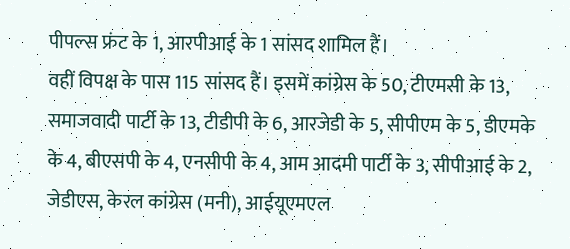पीपल्स फ्रंट के 1, आरपीआई के 1 सांसद शामिल हैं।
वहीं विपक्ष के पास 115 सांसद हैं। इसमें कांग्रेस के 50, टीएमसी के 13, समाजवादी पार्टी के 13, टीडीपी के 6, आरजेडी के 5, सीपीएम के 5, डीएमके के 4, बीएसपी के 4, एनसीपी के 4, आम आदमी पार्टी के 3, सीपीआई के 2, जेडीएस, केरल कांग्रेस (मनी), आईयूएमएल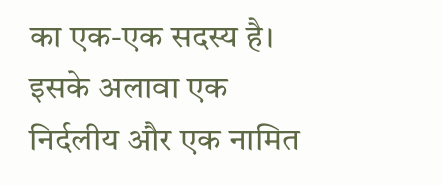का एक-एक सदस्य है। इसके अलावा एक निर्दलीय और एक नामित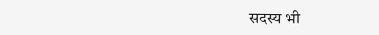सदस्य भी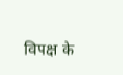विपक्ष के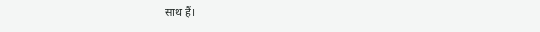साथ हैं।